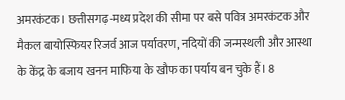अमरकंटक। छत्तीसगढ़-मध्य प्रदेश की सीमा पर बसे पवित्र अमरकंटक और मैकल बायोस्फियर रिजर्व आज पर्यावरण, नदियों की जन्मस्थली और आस्था के केंद्र के बजाय खनन माफिया के खौफ का पर्याय बन चुके हैं। 8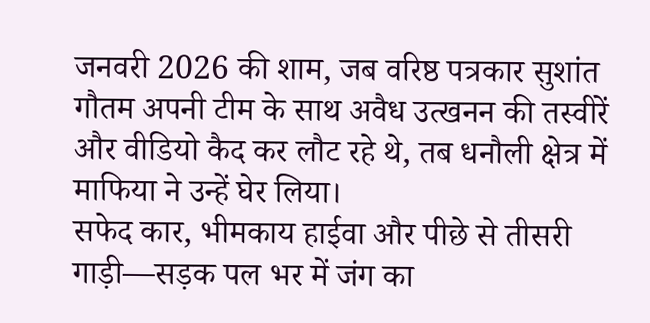जनवरी 2026 की शाम, जब वरिष्ठ पत्रकार सुशांत गौतम अपनी टीम के साथ अवैध उत्खनन की तस्वीरें और वीडियो कैद कर लौट रहे थे, तब धनौली क्षेत्र में माफिया ने उन्हें घेर लिया।
सफेद कार, भीमकाय हाईवा और पीछे से तीसरी गाड़ी—सड़क पल भर में जंग का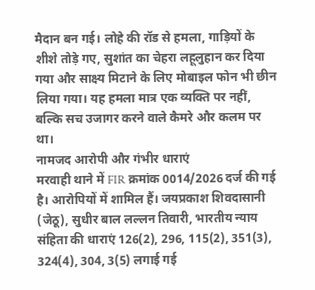मैदान बन गई। लोहे की रॉड से हमला, गाड़ियों के शीशे तोड़े गए, सुशांत का चेहरा लहूलुहान कर दिया गया और साक्ष्य मिटाने के लिए मोबाइल फोन भी छीन लिया गया। यह हमला मात्र एक व्यक्ति पर नहीं, बल्कि सच उजागर करने वाले कैमरे और कलम पर था।
नामजद आरोपी और गंभीर धाराएं
मरवाही थाने में FIR क्रमांक 0014/2026 दर्ज की गई है। आरोपियों में शामिल हैं। जयप्रकाश शिवदासानी (जेठू), सुधीर बाल लल्लन तिवारी, भारतीय न्याय संहिता की धाराएं 126(2), 296, 115(2), 351(3), 324(4), 304, 3(5) लगाई गई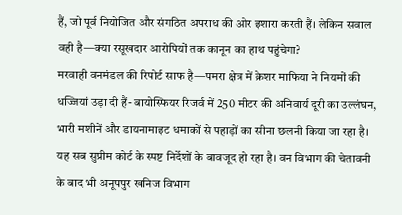हैं, जो पूर्व नियोजित और संगठित अपराध की ओर इशारा करती हैं। लेकिन सवाल वही है—क्या रसूखदार आरोपियों तक कानून का हाथ पहुंचेगा?
मरवाही वनमंडल की रिपोर्ट साफ है—पमरा क्षेत्र में क्रेशर माफिया ने नियमों की धज्जियां उड़ा दी हैं- बायोस्फियर रिजर्व में 250 मीटर की अनिवार्य दूरी का उल्लंघन, भारी मशीनें और डायनामाइट धमाकों से पहाड़ों का सीना छलनी किया जा रहा है।
यह सब सुप्रीम कोर्ट के स्पष्ट निर्देशों के बावजूद हो रहा है। वन विभाग की चेतावनी के बाद भी अनूपपुर खनिज विभाग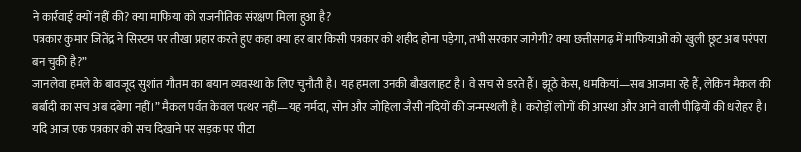ने कार्रवाई क्यों नहीं की? क्या माफिया को राजनीतिक संरक्षण मिला हुआ है?
पत्रकार कुमार जितेंद्र ने सिस्टम पर तीखा प्रहार करते हुए कहा क्या हर बार किसी पत्रकार को शहीद होना पड़ेगा, तभी सरकार जागेगी? क्या छत्तीसगढ़ में माफियाओं को खुली छूट अब परंपरा बन चुकी है?”
जानलेवा हमले के बावजूद सुशांत गौतम का बयान व्यवस्था के लिए चुनौती है। यह हमला उनकी बौखलाहट है। वे सच से डरते हैं। झूठे केस, धमकियां—सब आजमा रहे हैं, लेकिन मैकल की बर्बादी का सच अब दबेगा नहीं।” मैकल पर्वत केवल पत्थर नहीं—यह नर्मदा, सोन और जोहिला जैसी नदियों की जन्मस्थली है। करोड़ों लोगों की आस्था और आने वाली पीढ़ियों की धरोहर है। यदि आज एक पत्रकार को सच दिखाने पर सड़क पर पीटा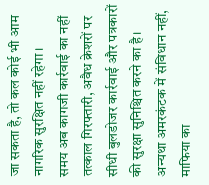जा सकता है, तो कल कोई भी आम नागरिक सुरक्षित नहीं रहेगा।
समय अब कागजी कार्रवाई का नहीं तत्काल गिरफ्तारी, अवैध क्रेशरों पर सीधी बुलडोजर कार्रवाई और पत्रकारों की सुरक्षा सुनिश्चित करने का है। अन्यथा अमरकंटक में संविधान नहीं, माफिया का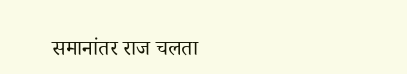समानांतर राज चलता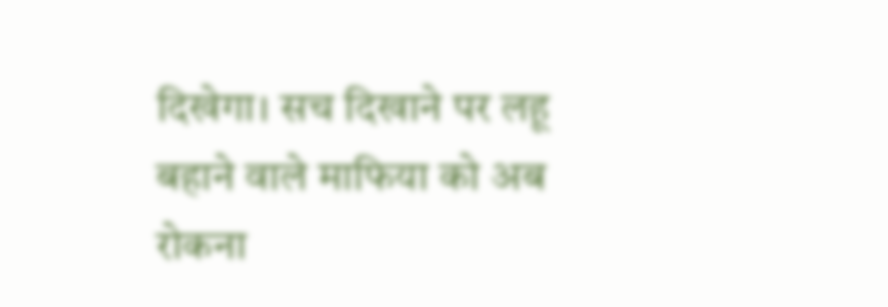दिखेगा। सच दिखाने पर लहू बहाने वाले माफिया को अब रोकना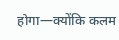होगा—क्योंकि कलम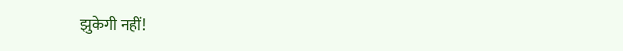झुकेगी नहीं!